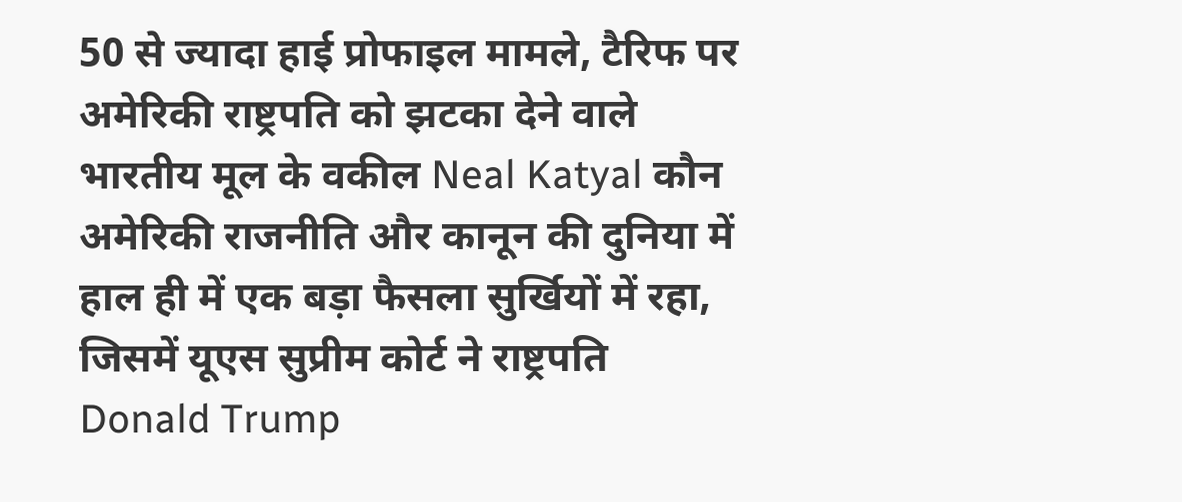50 से ज्यादा हाई प्रोफाइल मामले, टैरिफ पर अमेरिकी राष्ट्रपति को झटका देने वाले भारतीय मूल के वकील Neal Katyal कौन
अमेरिकी राजनीति और कानून की दुनिया में हाल ही में एक बड़ा फैसला सुर्खियों में रहा, जिसमें यूएस सुप्रीम कोर्ट ने राष्ट्रपति Donald Trump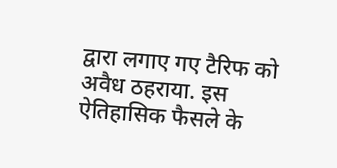द्वारा लगाए गए टैरिफ को अवैध ठहराया. इस ऐतिहासिक फैसले के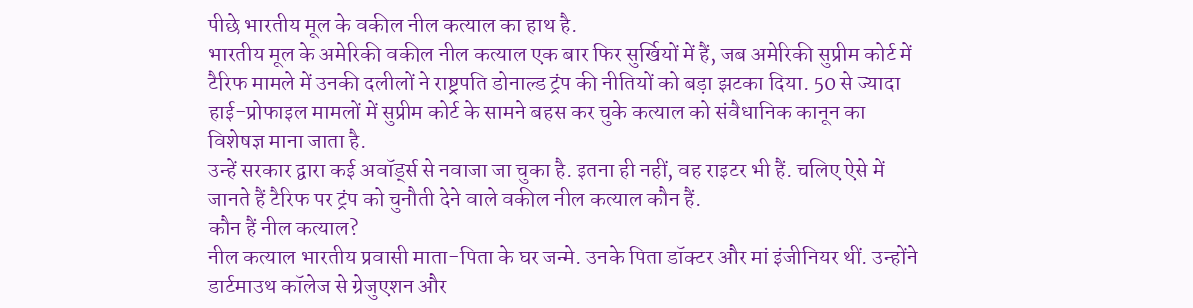पीछे भारतीय मूल के वकील नील कत्याल का हाथ है.
भारतीय मूल के अमेरिकी वकील नील कत्याल एक बार फिर सुर्खियों में हैं, जब अमेरिकी सुप्रीम कोर्ट में टैरिफ मामले में उनकी दलीलों ने राष्ट्रपति डोनाल्ड ट्रंप की नीतियों को बड़ा झटका दिया. 50 से ज्यादा हाई-प्रोफाइल मामलों में सुप्रीम कोर्ट के सामने बहस कर चुके कत्याल को संवैधानिक कानून का विशेषज्ञ माना जाता है.
उन्हें सरकार द्वारा कई अवॉर्ड्स से नवाजा जा चुका है. इतना ही नहीं, वह राइटर भी हैं. चलिए ऐसे में जानते हैं टैरिफ पर ट्रंप को चुनौती देने वाले वकील नील कत्याल कौन हैं.
कौन हैं नील कत्याल?
नील कत्याल भारतीय प्रवासी माता-पिता के घर जन्मे. उनके पिता डॉक्टर और मां इंजीनियर थीं. उन्होंने डार्टमाउथ कॉलेज से ग्रेजुएशन और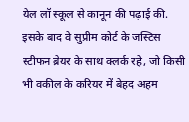येल लॉ स्कूल से कानून की पढ़ाई की. इसके बाद वे सुप्रीम कोर्ट के जस्टिस स्टीफन ब्रेयर के साथ क्लर्क रहे, जो किसी भी वकील के करियर में बेहद अहम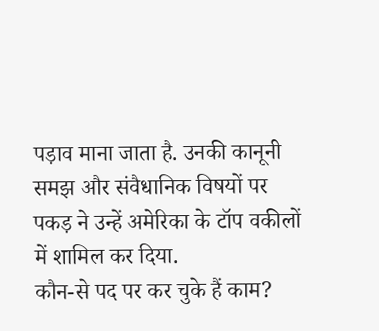पड़ाव माना जाता है. उनकी कानूनी समझ और संवैधानिक विषयों पर पकड़ ने उन्हें अमेरिका के टॉप वकीलों में शामिल कर दिया.
कौन-से पद पर कर चुके हैं काम?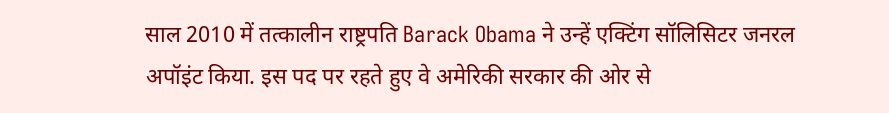साल 2010 में तत्कालीन राष्ट्रपति Barack Obama ने उन्हें एक्टिंग सॉलिसिटर जनरल अपॉइंट किया. इस पद पर रहते हुए वे अमेरिकी सरकार की ओर से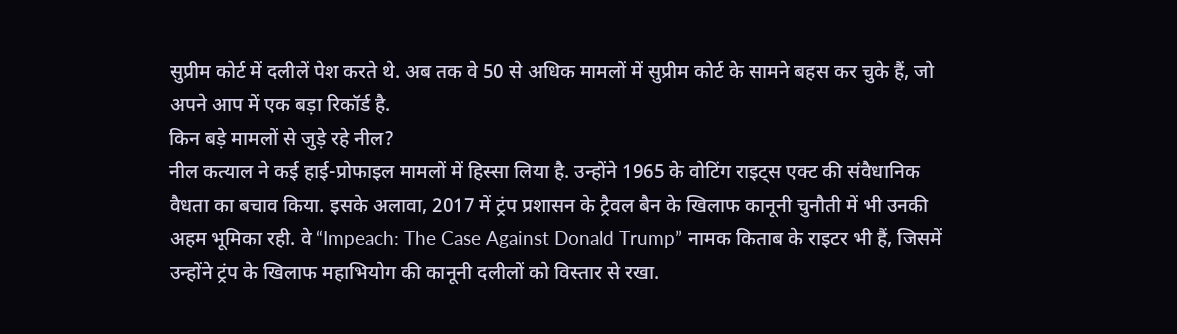सुप्रीम कोर्ट में दलीलें पेश करते थे. अब तक वे 50 से अधिक मामलों में सुप्रीम कोर्ट के सामने बहस कर चुके हैं, जो अपने आप में एक बड़ा रिकॉर्ड है.
किन बड़े मामलों से जुड़े रहे नील?
नील कत्याल ने कई हाई-प्रोफाइल मामलों में हिस्सा लिया है. उन्होंने 1965 के वोटिंग राइट्स एक्ट की संवैधानिक वैधता का बचाव किया. इसके अलावा, 2017 में ट्रंप प्रशासन के ट्रैवल बैन के खिलाफ कानूनी चुनौती में भी उनकी अहम भूमिका रही. वे “Impeach: The Case Against Donald Trump” नामक किताब के राइटर भी हैं, जिसमें उन्होंने ट्रंप के खिलाफ महाभियोग की कानूनी दलीलों को विस्तार से रखा.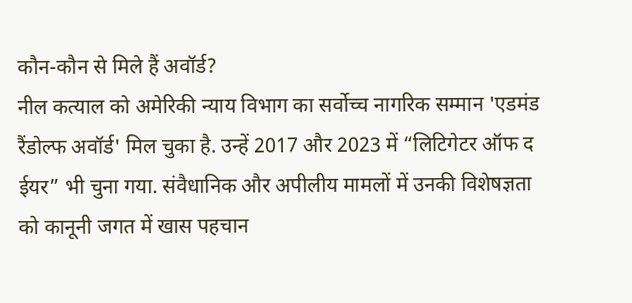कौन-कौन से मिले हैं अवॉर्ड?
नील कत्याल को अमेरिकी न्याय विभाग का सर्वोच्च नागरिक सम्मान 'एडमंड रैंडोल्फ अवॉर्ड' मिल चुका है. उन्हें 2017 और 2023 में “लिटिगेटर ऑफ द ईयर” भी चुना गया. संवैधानिक और अपीलीय मामलों में उनकी विशेषज्ञता को कानूनी जगत में खास पहचान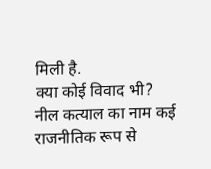मिली है.
क्या कोई विवाद भी?
नील कत्याल का नाम कई राजनीतिक रूप से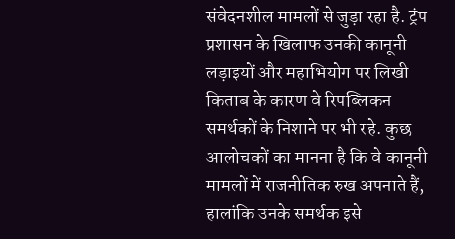संवेदनशील मामलों से जुड़ा रहा है. ट्रंप प्रशासन के खिलाफ उनकी कानूनी लड़ाइयों और महाभियोग पर लिखी किताब के कारण वे रिपब्लिकन समर्थकों के निशाने पर भी रहे. कुछ आलोचकों का मानना है कि वे कानूनी मामलों में राजनीतिक रुख अपनाते हैं, हालांकि उनके समर्थक इसे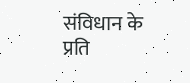संविधान के प्रति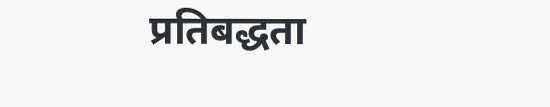प्रतिबद्धता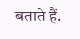बताते हैं.